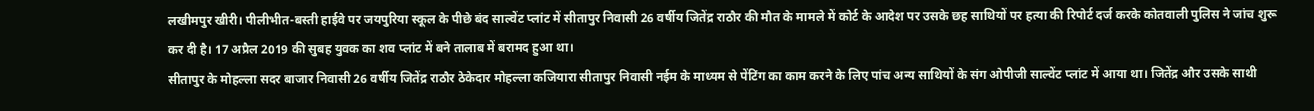लखीमपुर खीरी। पीलीभीत-बस्ती हाईवे पर जयपुरिया स्कूल के पीछे बंद साल्वेंट प्लांट में सीतापुर निवासी 26 वर्षीय जितेंद्र राठौर की मौत के मामले में कोर्ट के आदेश पर उसके छह साथियों पर हत्या की रिपोर्ट दर्ज करके कोतवाली पुलिस ने जांच शुरू कर दी है। 17 अप्रैल 2019 की सुबह युवक का शव प्लांट में बने तालाब में बरामद हुआ था।
सीतापुर के मोहल्ला सदर बाजार निवासी 26 वर्षीय जितेंद्र राठौर ठेकेदार मोहल्ला कजियारा सीतापुर निवासी नईम के माध्यम से पेंटिंग का काम करने के लिए पांच अन्य साथियों के संग ओपीजी साल्वेंट प्लांट में आया था। जितेंद्र और उसके साथी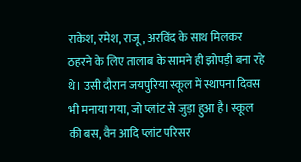राकेश, रमेश, राजू, अरविंद के साथ मिलकर ठहरने के लिए तालाब के सामने ही झोपड़ी बना रहे थे। उसी दौरान जयपुरिया स्कूल में स्थापना दिवस भी मनाया गया, जो प्लांट से जुड़ा हुआ है। स्कूल की बस, वैन आदि प्लांट परिसर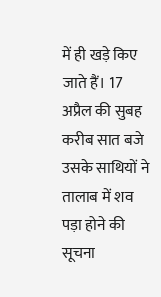में ही खड़े किए जाते हैं। 17 अप्रैल की सुबह करीब सात बजे उसके साथियों ने तालाब में शव पड़ा होने की सूचना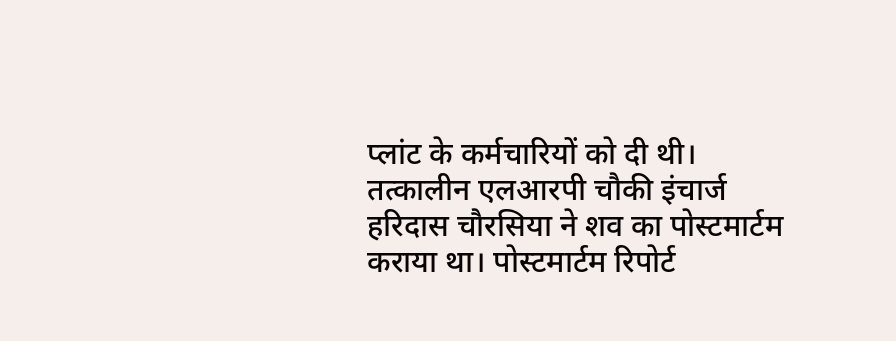प्लांट के कर्मचारियों को दी थी। तत्कालीन एलआरपी चौकी इंचार्ज हरिदास चौरसिया ने शव का पोस्टमार्टम कराया था। पोस्टमार्टम रिपोर्ट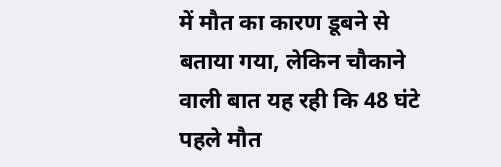में मौत का कारण डूबने से बताया गया, लेकिन चौकाने वाली बात यह रही कि 48 घंटे पहले मौत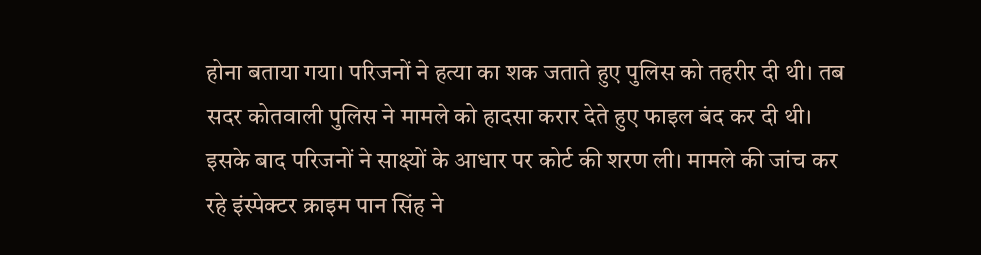होना बताया गया। परिजनों ने हत्या का शक जताते हुए पुलिस को तहरीर दी थी। तब सदर कोतवाली पुलिस ने मामले को हादसा करार देते हुए फाइल बंद कर दी थी। इसके बाद परिजनों ने साक्ष्यों के आधार पर कोर्ट की शरण ली। मामले की जांच कर रहे इंस्पेक्टर क्राइम पान सिंह ने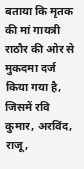बताया कि मृतक की मां गायत्री राठौर की ओर से मुकदमा दर्ज किया गया है, जिसमें रवि कुमार, अरविंद, राजू,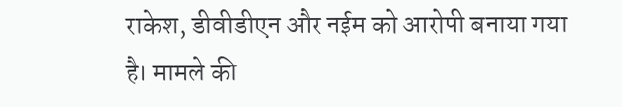राकेश, डीवीडीएन और नईम को आरोपी बनाया गया है। मामले की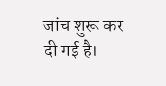जांच शुरू कर दी गई है।